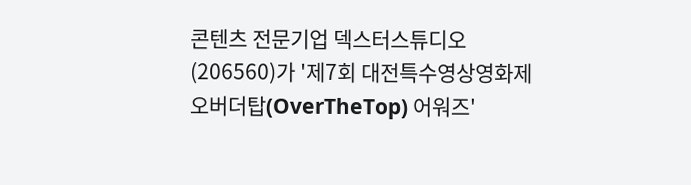콘텐츠 전문기업 덱스터스튜디오(206560)가 '제7회 대전특수영상영화제 오버더탑(OverTheTop) 어워즈'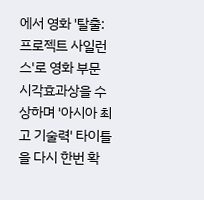에서 영화 '탈출: 프로젝트 사일런스'로 영화 부문 시각효과상을 수상하며 '아시아 최고 기술력' 타이틀을 다시 한번 확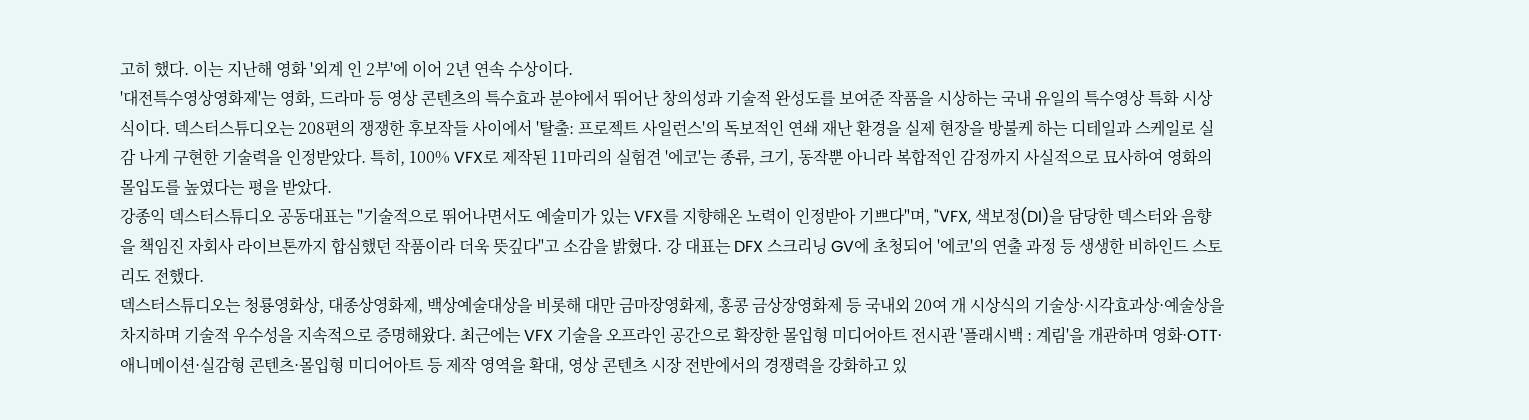고히 했다. 이는 지난해 영화 '외계 인 2부'에 이어 2년 연속 수상이다.
'대전특수영상영화제'는 영화, 드라마 등 영상 콘텐츠의 특수효과 분야에서 뛰어난 창의성과 기술적 완성도를 보여준 작품을 시상하는 국내 유일의 특수영상 특화 시상식이다. 덱스터스튜디오는 208편의 쟁쟁한 후보작들 사이에서 '탈출: 프로젝트 사일런스'의 독보적인 연쇄 재난 환경을 실제 현장을 방불케 하는 디테일과 스케일로 실감 나게 구현한 기술력을 인정받았다. 특히, 100% VFX로 제작된 11마리의 실험견 '에코'는 종류, 크기, 동작뿐 아니라 복합적인 감정까지 사실적으로 묘사하여 영화의 몰입도를 높였다는 평을 받았다.
강종익 덱스터스튜디오 공동대표는 "기술적으로 뛰어나면서도 예술미가 있는 VFX를 지향해온 노력이 인정받아 기쁘다"며, "VFX, 색보정(DI)을 담당한 덱스터와 음향을 책임진 자회사 라이브톤까지 합심했던 작품이라 더욱 뜻깊다"고 소감을 밝혔다. 강 대표는 DFX 스크리닝 GV에 초청되어 '에코'의 연출 과정 등 생생한 비하인드 스토리도 전했다.
덱스터스튜디오는 청룡영화상, 대종상영화제, 백상예술대상을 비롯해 대만 금마장영화제, 홍콩 금상장영화제 등 국내외 20여 개 시상식의 기술상·시각효과상·예술상을 차지하며 기술적 우수성을 지속적으로 증명해왔다. 최근에는 VFX 기술을 오프라인 공간으로 확장한 몰입형 미디어아트 전시관 '플래시백 : 계림'을 개관하며 영화·OTT·애니메이션·실감형 콘텐츠·몰입형 미디어아트 등 제작 영역을 확대, 영상 콘텐츠 시장 전반에서의 경쟁력을 강화하고 있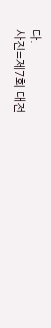다.
사진=제7회 대전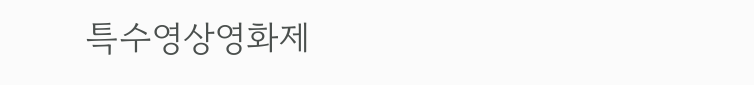특수영상영화제